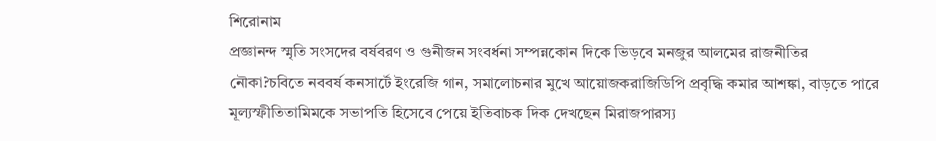শিরোনাম
প্রজ্ঞানন্দ স্মৃতি সংসদের বর্ষবরণ ও গুনীজন সংবর্ধনা সম্পন্নকোন দিকে ভিড়বে মনজুর আলমের রাজনীতির নৌকা?চবিতে নববর্ষ কনসার্টে ইংরেজি গান, সমালোচনার মুখে আয়োজকরাজিডিপি প্রবৃদ্ধি কমার আশঙ্কা, বাড়তে পারে মূল্যস্ফীতিতামিমকে সভাপতি হিসেবে পেয়ে ইতিবাচক দিক দেখছেন মিরাজপারস্য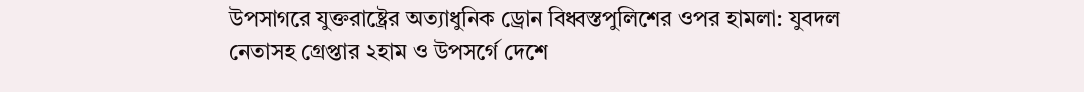উপসাগরে যুক্তরাষ্ট্রের অত্যাধুনিক ড্রোন বিধ্বস্তপুলিশের ওপর হামলা: যুবদল নেতাসহ গ্রেপ্তার ২হাম ও উপসর্গে দেশে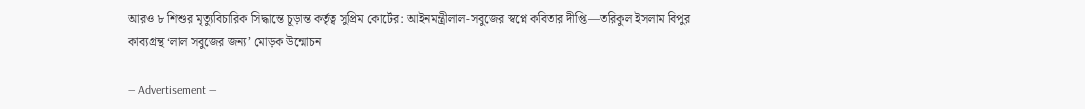আরও ৮ শিশুর মৃত্যুবিচারিক সিদ্ধান্তে চূড়ান্ত কর্তৃত্ব সুপ্রিম কোর্টের: আইনমন্ত্রীলাল-সবুজের স্বপ্নে কবিতার দীপ্তি—তরিকুল ইসলাম বিপুর কাব্যগ্রন্থ ‘লাল সবুজের জন্য’ মোড়ক উন্মোচন

― Advertisement ―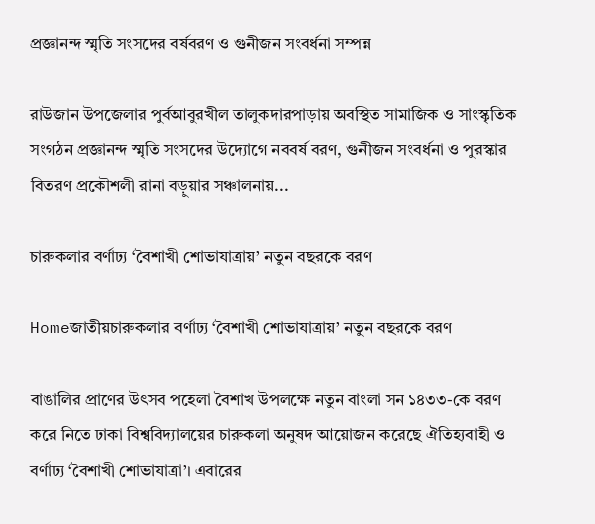প্রজ্ঞানন্দ স্মৃতি সংসদের বর্ষবরণ ও গুনীজন সংবর্ধনা সম্পন্ন

রাউজান উপজেলার পুর্বআবুরখীল তালুকদারপাড়ায় অবস্থিত সামাজিক ও সাংস্কৃতিক সংগঠন প্রজ্ঞানন্দ স্মৃতি সংসদের উদ্যোগে নববর্ষ বরণ, গুনীজন সংবর্ধনা ও পুরস্কার বিতরণ প্রকৌশলী রানা বড়ুয়ার সঞ্চালনায়...

চারুকলার বর্ণাঢ্য ‘বৈশাখী শোভাযাত্রায়’ নতুন বছরকে বরণ

Homeজাতীয়চারুকলার বর্ণাঢ্য ‘বৈশাখী শোভাযাত্রায়’ নতুন বছরকে বরণ

বাঙালির প্রাণের উৎসব পহেলা বৈশাখ উপলক্ষে নতুন বাংলা সন ১৪৩৩-কে বরণ করে নিতে ঢাকা বিশ্ববিদ্যালয়ের চারুকলা অনুষদ আয়োজন করেছে ঐতিহ্যবাহী ও বর্ণাঢ্য ‘বৈশাখী শোভাযাত্রা’। এবারের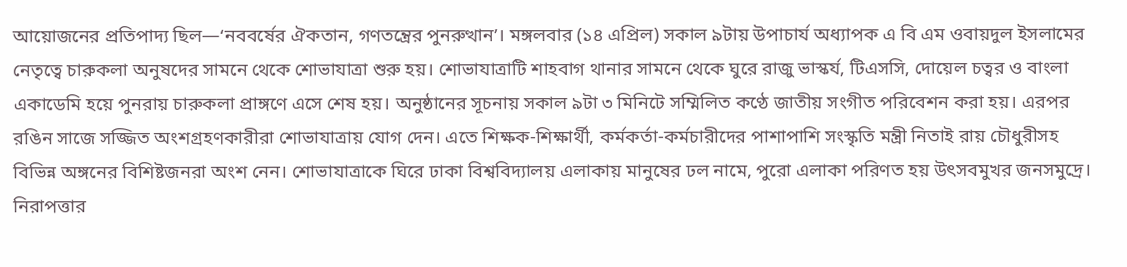আয়োজনের প্রতিপাদ্য ছিল—‘নববর্ষের ঐকতান, গণতন্ত্রের পুনরুত্থান’। মঙ্গলবার (১৪ এপ্রিল) সকাল ৯টায় উপাচার্য অধ্যাপক এ বি এম ওবায়দুল ইসলামের নেতৃত্বে চারুকলা অনুষদের সামনে থেকে শোভাযাত্রা শুরু হয়। শোভাযাত্রাটি শাহবাগ থানার সামনে থেকে ঘুরে রাজু ভাস্কর্য, টিএসসি, দোয়েল চত্বর ও বাংলা একাডেমি হয়ে পুনরায় চারুকলা প্রাঙ্গণে এসে শেষ হয়। অনুষ্ঠানের সূচনায় সকাল ৯টা ৩ মিনিটে সম্মিলিত কণ্ঠে জাতীয় সংগীত পরিবেশন করা হয়। এরপর রঙিন সাজে সজ্জিত অংশগ্রহণকারীরা শোভাযাত্রায় যোগ দেন। এতে শিক্ষক-শিক্ষার্থী, কর্মকর্তা-কর্মচারীদের পাশাপাশি সংস্কৃতি মন্ত্রী নিতাই রায় চৌধুরীসহ বিভিন্ন অঙ্গনের বিশিষ্টজনরা অংশ নেন। শোভাযাত্রাকে ঘিরে ঢাকা বিশ্ববিদ্যালয় এলাকায় মানুষের ঢল নামে, পুরো এলাকা পরিণত হয় উৎসবমুখর জনসমুদ্রে। নিরাপত্তার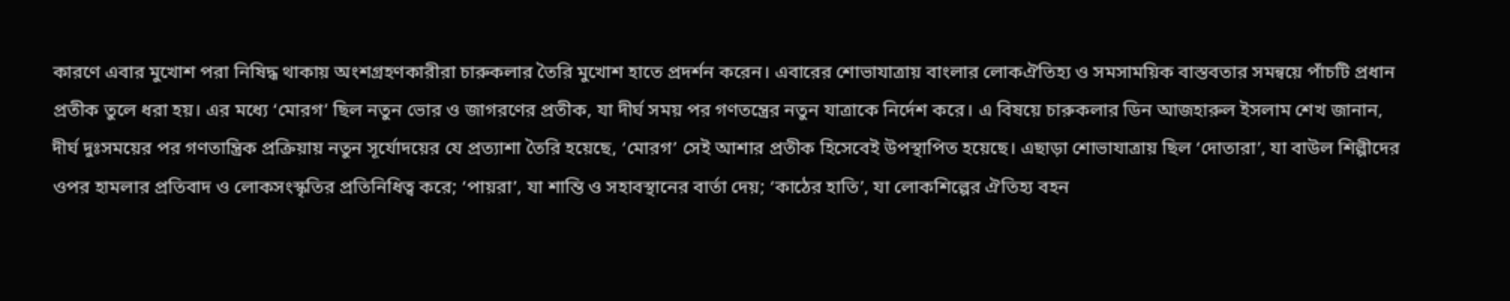কারণে এবার মুখোশ পরা নিষিদ্ধ থাকায় অংশগ্রহণকারীরা চারুকলার তৈরি মুখোশ হাতে প্রদর্শন করেন। এবারের শোভাযাত্রায় বাংলার লোকঐতিহ্য ও সমসাময়িক বাস্তবতার সমন্বয়ে পাঁচটি প্রধান প্রতীক তুলে ধরা হয়। এর মধ্যে ‘মোরগ’ ছিল নতুন ভোর ও জাগরণের প্রতীক, যা দীর্ঘ সময় পর গণতন্ত্রের নতুন যাত্রাকে নির্দেশ করে। এ বিষয়ে চারুকলার ডিন আজহারুল ইসলাম শেখ জানান, দীর্ঘ দুঃসময়ের পর গণতান্ত্রিক প্রক্রিয়ায় নতুন সূর্যোদয়ের যে প্রত্যাশা তৈরি হয়েছে, ‘মোরগ’ সেই আশার প্রতীক হিসেবেই উপস্থাপিত হয়েছে। এছাড়া শোভাযাত্রায় ছিল ‘দোতারা’, যা বাউল শিল্পীদের ওপর হামলার প্রতিবাদ ও লোকসংস্কৃতির প্রতিনিধিত্ব করে; ‘পায়রা’, যা শান্তি ও সহাবস্থানের বার্তা দেয়; ‘কাঠের হাতি’, যা লোকশিল্পের ঐতিহ্য বহন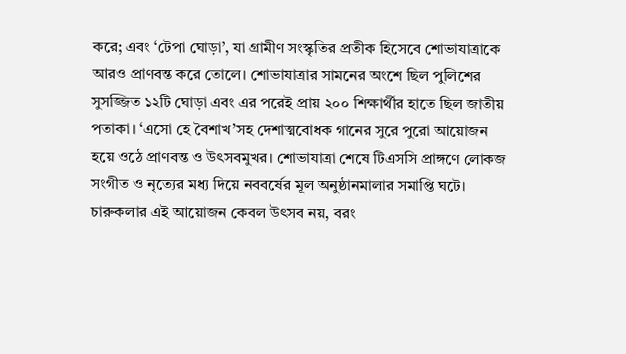করে; এবং ‘টেপা ঘোড়া’, যা গ্রামীণ সংস্কৃতির প্রতীক হিসেবে শোভাযাত্রাকে আরও প্রাণবন্ত করে তোলে। শোভাযাত্রার সামনের অংশে ছিল পুলিশের সুসজ্জিত ১২টি ঘোড়া এবং এর পরেই প্রায় ২০০ শিক্ষার্থীর হাতে ছিল জাতীয় পতাকা। ‘এসো হে বৈশাখ’সহ দেশাত্মবোধক গানের সুরে পুরো আয়োজন হয়ে ওঠে প্রাণবন্ত ও উৎসবমুখর। শোভাযাত্রা শেষে টিএসসি প্রাঙ্গণে লোকজ সংগীত ও নৃত্যের মধ্য দিয়ে নববর্ষের মূল অনুষ্ঠানমালার সমাপ্তি ঘটে। চারুকলার এই আয়োজন কেবল উৎসব নয়, বরং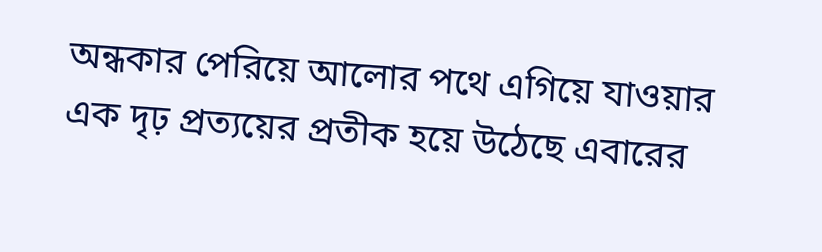অন্ধকার পেরিয়ে আলোর পথে এগিয়ে যাওয়ার এক দৃঢ় প্রত্যয়ের প্রতীক হয়ে উঠেছে এবারের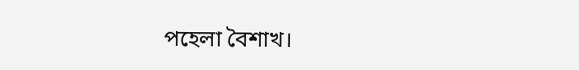পহেলা বৈশাখ।